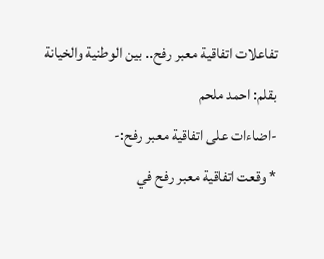تفاعلات اتفاقية معبر رفح.. بين الوطنية والخيانة
بقلم: احمد ملحم
-اضاءات على اتفاقية معبر رفح:-
* وقعت اتفاقية معبر رفح في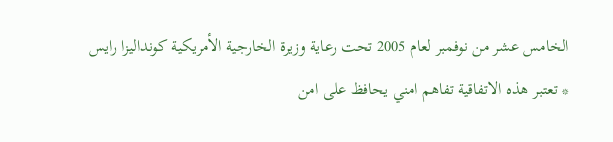الخامس عشر من نوفمبر لعام 2005 تحت رعاية وزيرة الخارجية الأمريكية كونداليزا رايس
* تعتبر هذه الاتفاقية تفاهم امني يحافظ على امن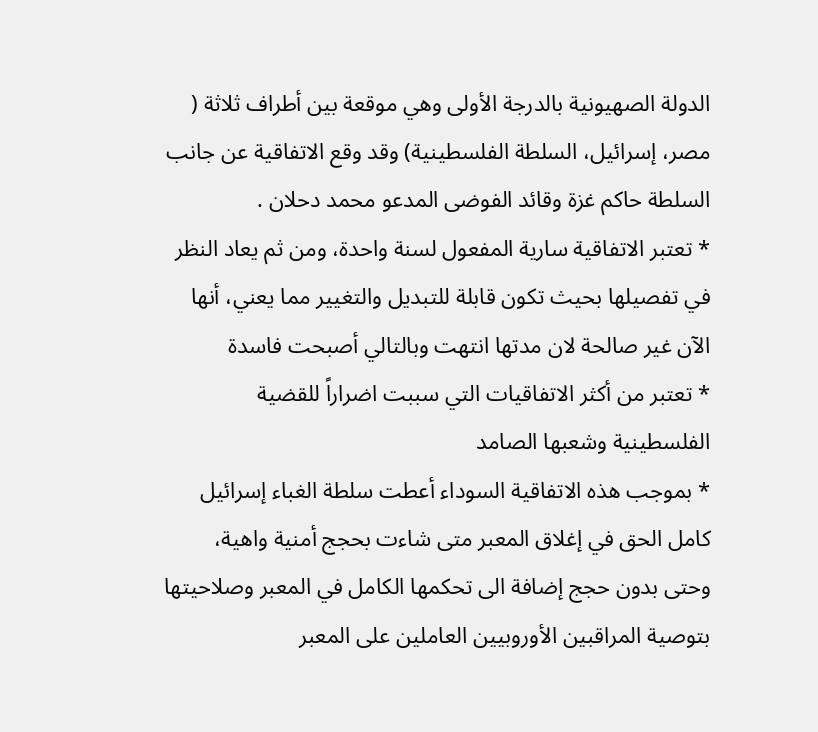الدولة الصهيونية بالدرجة الأولى وهي موقعة بين أطراف ثلاثة ( مصر، إسرائيل، السلطة الفلسطينية) وقد وقع الاتفاقية عن جانب السلطة حاكم غزة وقائد الفوضى المدعو محمد دحلان .
* تعتبر الاتفاقية سارية المفعول لسنة واحدة، ومن ثم يعاد النظر في تفصيلها بحيث تكون قابلة للتبديل والتغيير مما يعني، أنها الآن غير صالحة لان مدتها انتهت وبالتالي أصبحت فاسدة
* تعتبر من أكثر الاتفاقيات التي سببت اضراراً للقضية الفلسطينية وشعبها الصامد
* بموجب هذه الاتفاقية السوداء أعطت سلطة الغباء إسرائيل كامل الحق في إغلاق المعبر متى شاءت بحجج أمنية واهية، وحتى بدون حجج إضافة الى تحكمها الكامل في المعبر وصلاحيتها بتوصية المراقبين الأوروبيين العاملين على المعبر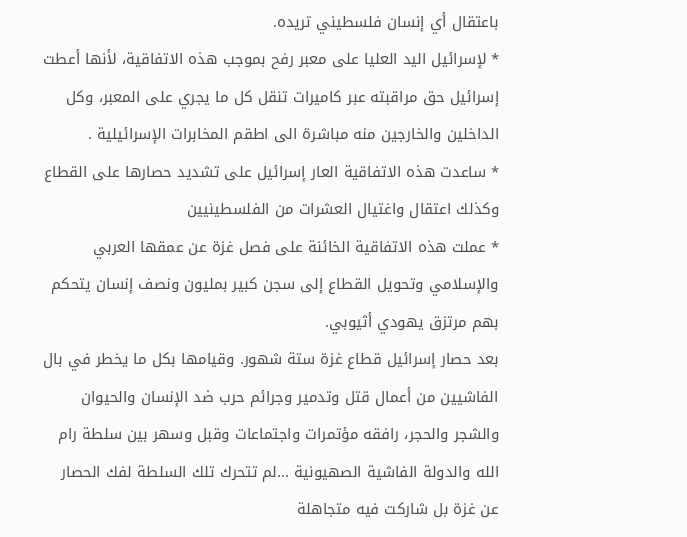باعتقال أي إنسان فلسطيني تريده.
* لإسرائيل اليد العليا على معبر رفح بموجب هذه الاتفاقية، لأنها أعطت إسرائيل حق مراقبته عبر كاميرات تنقل كل ما يجري على المعبر، وكل الداخلين والخارجين منه مباشرة الى اطقم المخابرات الإسرائيلية .
* ساعدت هذه الاتفاقية العار إسرائيل على تشديد حصارها على القطاع وكذلك اعتقال واغتيال العشرات من الفلسطينيين
* عملت هذه الاتفاقية الخائنة على فصل غزة عن عمقها العربي والإسلامي وتحويل القطاع إلى سجن كبير بمليون ونصف إنسان يتحكم بهم مرتزق يهودي أثيوبي.
بعد حصار إسرائيل قطاع غزة ستة شهور. وقيامها بكل ما يخطر في بال الفاشيين من أعمال قتل وتدمير وجرائم حرب ضد الإنسان والحيوان والشجر والحجر، رافقه مؤتمرات واجتماعات وقبل وسهر بين سلطة رام الله والدولة الفاشية الصهيونية ...لم تتحرك تلك السلطة لفك الحصار عن غزة بل شاركت فيه متجاهلة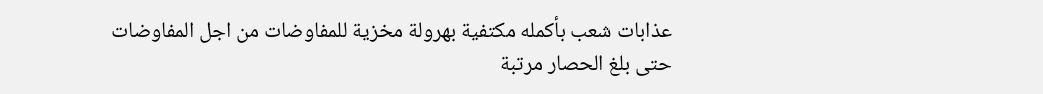عذابات شعب بأكمله مكتفية بهرولة مخزية للمفاوضات من اجل المفاوضات حتى بلغ الحصار مرتبة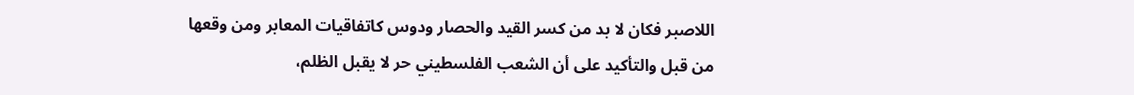اللاصبر فكان لا بد من كسر القيد والحصار ودوس كاتفاقيات المعابر ومن وقعها من قبل والتأكيد على أن الشعب الفلسطيني حر لا يقبل الظلم،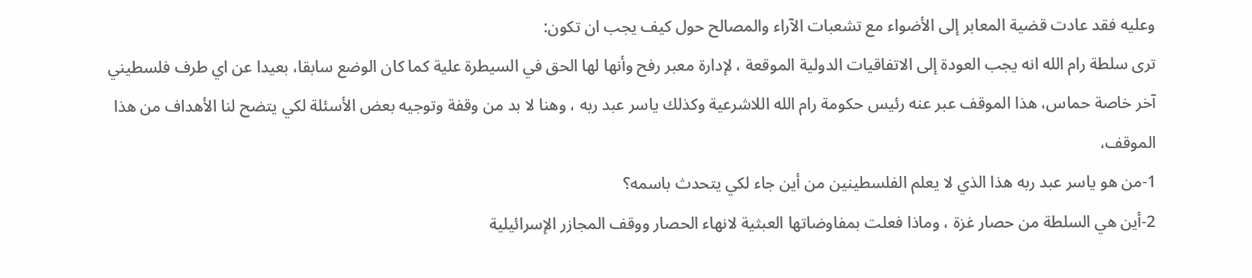وعليه فقد عادت قضية المعابر إلى الأضواء مع تشعبات الآراء والمصالح حول كيف يجب ان تكون:
ترى سلطة رام الله انه يجب العودة إلى الاتفاقيات الدولية الموقعة ، لإدارة معبر رفح وأنها لها الحق في السيطرة علية كما كان الوضع سابقا، بعيدا عن اي طرف فلسطيني آخر خاصة حماس، هذا الموقف عبر عنه رئيس حكومة رام الله اللاشرعية وكذلك ياسر عبد ربه ، وهنا لا بد من وقفة وتوجيه بعض الأسئلة لكي يتضح لنا الأهداف من هذا الموقف،
1-من هو ياسر عبد ربه هذا الذي لا يعلم الفلسطينين من أين جاء لكي يتحدث باسمه؟
2-أين هي السلطة من حصار غزة ، وماذا فعلت بمفاوضاتها العبثية لانهاء الحصار ووقف المجازر الإسرائيلية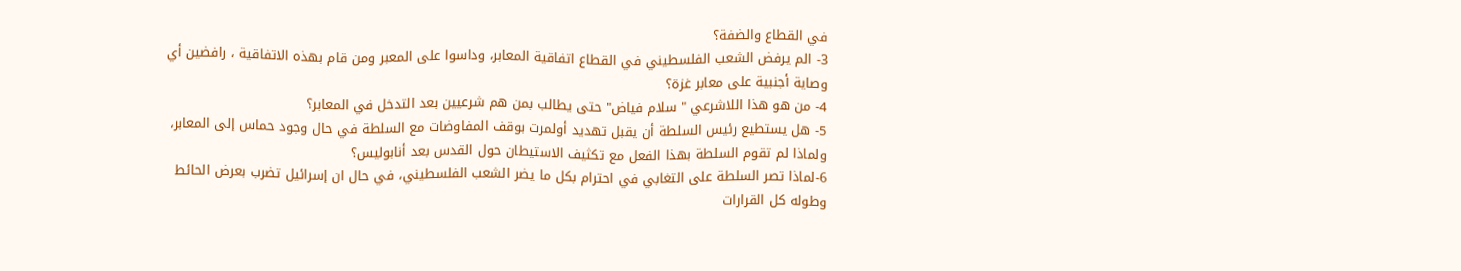في القطاع والضفة؟
3- الم يرفض الشعب الفلسطيني في القطاع اتفاقية المعابر، وداسوا على المعبر ومن قام بهذه الاتفاقية ، رافضين أي وصاية أجنبية على معابر غزة؟
4- من هو هذا اللاشرعي " سلام فياض" حتى يطالب بمن هم شرعيين بعد التدخل في المعابر؟
5- هل يستطيع رئيس السلطة أن يقبل تهديد أولمرت بوقف المفاوضات مع السلطة في حال وجود حماس إلى المعابر، ولماذا لم تقوم السلطة بهذا الفعل مع تكثيف الاستيطان حول القدس بعد أنابوليس؟
6-لماذا تصر السلطة على التغابي في احترام بكل ما يضر الشعب الفلسطيني، في حال ان إسرائيل تضرب بعرض الحائط وطوله كل القرارات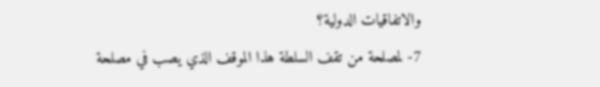والاتفاقيات الدولية؟
7- لمصلحة من تقف السلطة هذا الموقف الذي يصب في مصلحة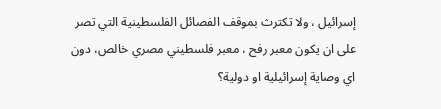إسرائيل ، ولا تكترث بموقف الفصائل الفلسطينية التي تصر على ان يكون معبر رفح ، معبر فلسطيني مصري خالص، دون اي وصاية إسرائيلية او دولية؟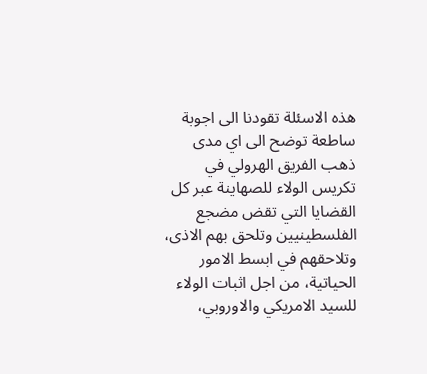هذه الاسئلة تقودنا الى اجوبة ساطعة توضح الى اي مدى ذهب الفريق الهرولي في تكريس الولاء للصهاينة عبر كل القضايا التي تقض مضجع الفلسطينيين وتلحق بهم الاذى، وتلاحقهم في ابسط الامور الحياتية، من اجل اثبات الولاء للسيد الامريكي والاوروبي،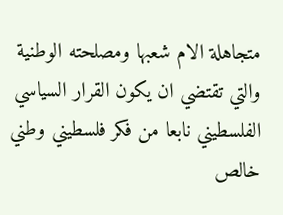متجاهلة الام شعبها ومصلحته الوطنية والتي تقتضي ان يكون القرار السياسي الفلسطيني نابعا من فكر فلسطيني وطني خالص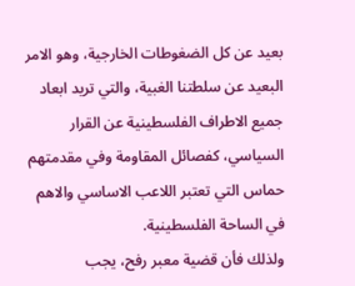بعيد عن كل الضغوطات الخارجية، وهو الامر البعيد عن سلطتنا الغبية، والتي تريد ابعاد جميع الاطراف الفلسطينية عن القرار السياسي، كفصائل المقاومة وفي مقدمتهم حماس التي تعتبر اللاعب الاساسي والاهم في الساحة الفلسطينية.
ولذلك فأن قضية معبر رفح، يجب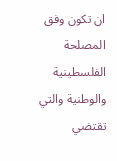ان تكون وفق المصلحة الفلسطينية والوطنية والتي تقتضي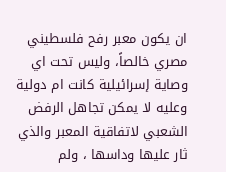ان يكون معبر رفح فلسطيني مصري خالصاً، وليس تحت اي وصاية إسرائيلية كانت ام دولية وعليه لا يمكن تجاهل الرفض الشعبي لاتفاقية المعبر والذي ثار عليها وداسها ، ولم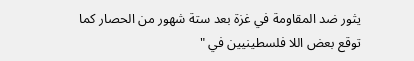يثور ضد المقاومة في غزة بعد ستة شهور من الحصار كما توقع بعض اللا فلسطينيين في "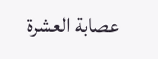عصابة العشرة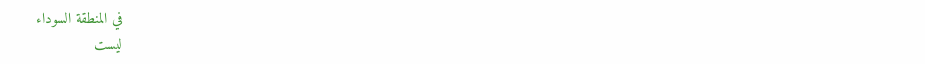في المنطقة السوداء
ليست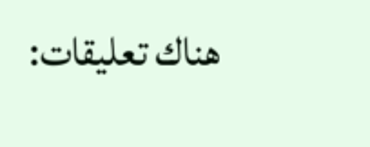هناك تعليقات: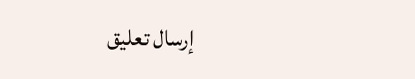إرسال تعليق